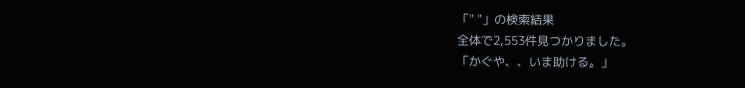「" "」の検索結果
全体で2,553件見つかりました。
「かぐや、、いま助ける。」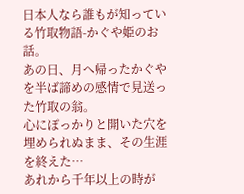日本人なら誰もが知っている竹取物語-かぐや姫のお話。
あの日、月へ帰ったかぐやを半ば諦めの感情で見送った竹取の翁。
心にぽっかりと開いた穴を埋められぬまま、その生涯を終えた…
あれから千年以上の時が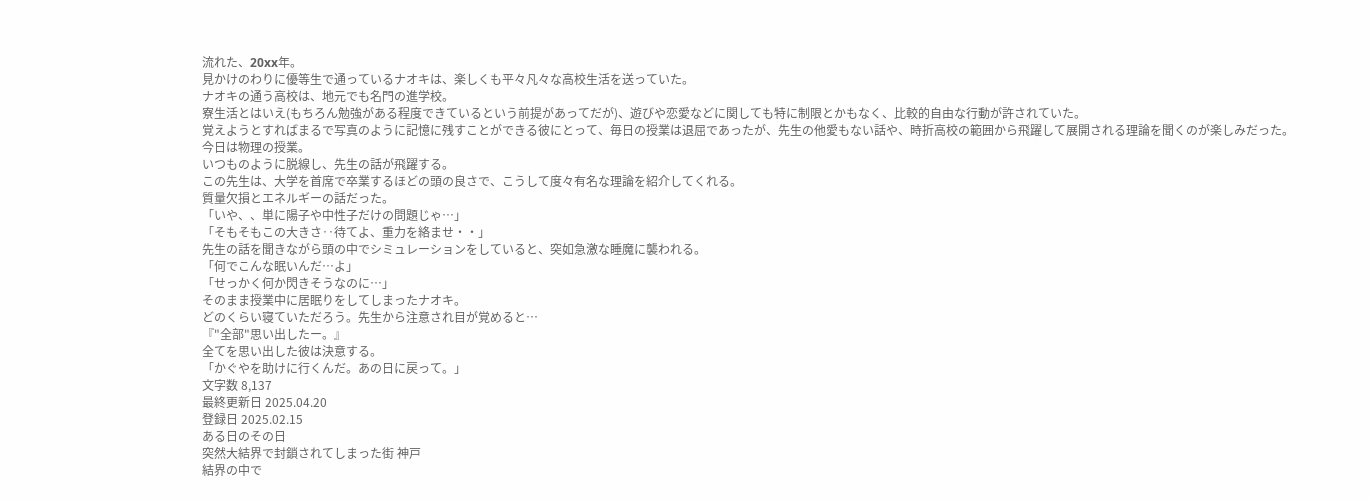流れた、20xx年。
見かけのわりに優等生で通っているナオキは、楽しくも平々凡々な高校生活を送っていた。
ナオキの通う高校は、地元でも名門の進学校。
寮生活とはいえ(もちろん勉強がある程度できているという前提があってだが)、遊びや恋愛などに関しても特に制限とかもなく、比較的自由な行動が許されていた。
覚えようとすればまるで写真のように記憶に残すことができる彼にとって、毎日の授業は退屈であったが、先生の他愛もない話や、時折高校の範囲から飛躍して展開される理論を聞くのが楽しみだった。
今日は物理の授業。
いつものように脱線し、先生の話が飛躍する。
この先生は、大学を首席で卒業するほどの頭の良さで、こうして度々有名な理論を紹介してくれる。
質量欠損とエネルギーの話だった。
「いや、、単に陽子や中性子だけの問題じゃ…」
「そもそもこの大きさ‥待てよ、重力を絡ませ・・」
先生の話を聞きながら頭の中でシミュレーションをしていると、突如急激な睡魔に襲われる。
「何でこんな眠いんだ…よ」
「せっかく何か閃きそうなのに…」
そのまま授業中に居眠りをしてしまったナオキ。
どのくらい寝ていただろう。先生から注意され目が覚めると…
『"全部"思い出したー。』
全てを思い出した彼は決意する。
「かぐやを助けに行くんだ。あの日に戻って。」
文字数 8,137
最終更新日 2025.04.20
登録日 2025.02.15
ある日のその日
突然大結界で封鎖されてしまった街 神戸
結界の中で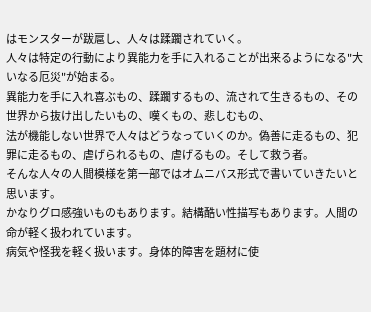はモンスターが跋扈し、人々は蹂躙されていく。
人々は特定の行動により異能力を手に入れることが出来るようになる"大いなる厄災"が始まる。
異能力を手に入れ喜ぶもの、蹂躙するもの、流されて生きるもの、その世界から抜け出したいもの、嘆くもの、悲しむもの、
法が機能しない世界で人々はどうなっていくのか。偽善に走るもの、犯罪に走るもの、虐げられるもの、虐げるもの。そして救う者。
そんな人々の人間模様を第一部ではオムニバス形式で書いていきたいと思います。
かなりグロ感強いものもあります。結構酷い性描写もあります。人間の命が軽く扱われています。
病気や怪我を軽く扱います。身体的障害を題材に使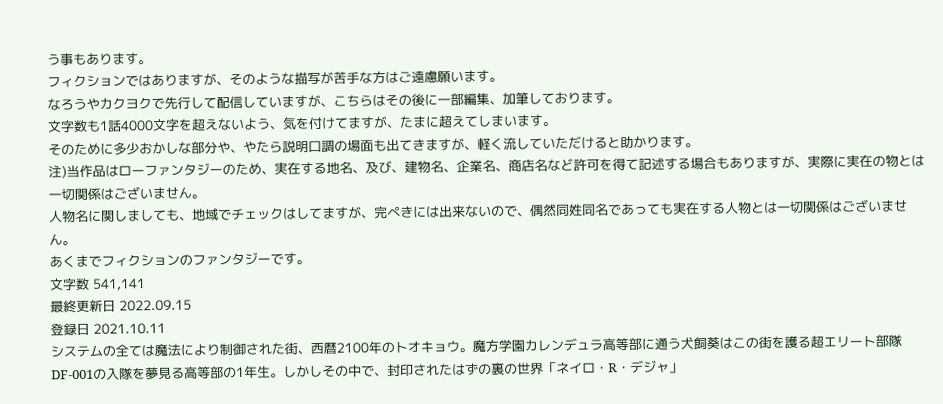う事もあります。
フィクションではありますが、そのような描写が苦手な方はご遠慮願います。
なろうやカクヨクで先行して配信していますが、こちらはその後に一部編集、加筆しております。
文字数も1話4000文字を超えないよう、気を付けてますが、たまに超えてしまいます。
そのために多少おかしな部分や、やたら説明口調の場面も出てきますが、軽く流していただけると助かります。
注)当作品はローファンタジーのため、実在する地名、及び、建物名、企業名、商店名など許可を得て記述する場合もありますが、実際に実在の物とは一切関係はございません。
人物名に関しましても、地域でチェックはしてますが、完ぺきには出来ないので、偶然同姓同名であっても実在する人物とは一切関係はございません。
あくまでフィクションのファンタジーです。
文字数 541,141
最終更新日 2022.09.15
登録日 2021.10.11
システムの全ては魔法により制御された街、西暦2100年のトオキョウ。魔方学園カレンデュラ高等部に通う犬飼葵はこの街を護る超エリート部隊DF-001の入隊を夢見る高等部の1年生。しかしその中で、封印されたはずの裏の世界「ネイロ・R・デジャ」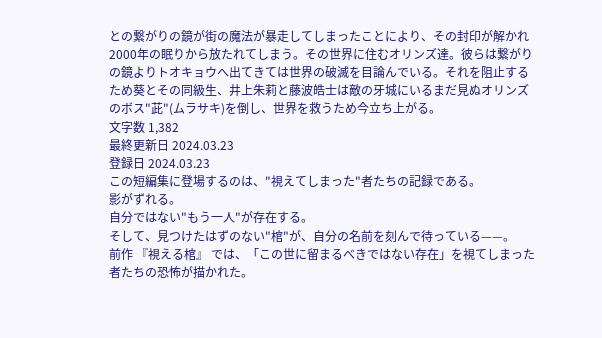との繋がりの鏡が街の魔法が暴走してしまったことにより、その封印が解かれ2000年の眠りから放たれてしまう。その世界に住むオリンズ達。彼らは繋がりの鏡よりトオキョウへ出てきては世界の破滅を目論んでいる。それを阻止するため葵とその同級生、井上朱莉と藤波皓士は敵の牙城にいるまだ見ぬオリンズのボス"茈"(ムラサキ)を倒し、世界を救うため今立ち上がる。
文字数 1,382
最終更新日 2024.03.23
登録日 2024.03.23
この短編集に登場するのは、"視えてしまった"者たちの記録である。
影がずれる。
自分ではない"もう一人"が存在する。
そして、見つけたはずのない"棺"が、自分の名前を刻んで待っている——。
前作 『視える棺』 では、「この世に留まるべきではない存在」を視てしまった者たちの恐怖が描かれた。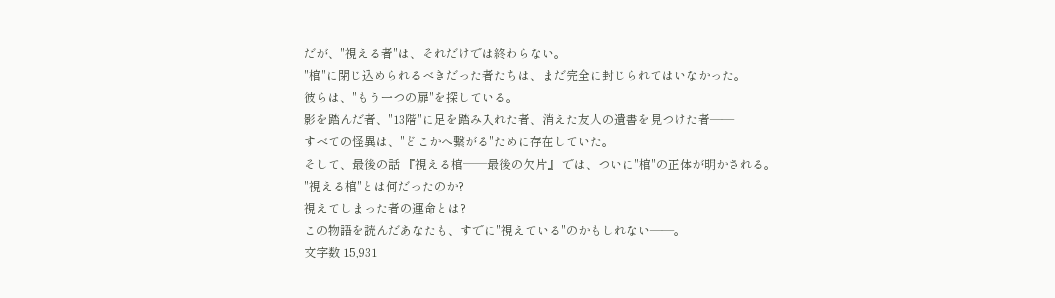だが、"視える者"は、それだけでは終わらない。
"棺"に閉じ込められるべきだった者たちは、まだ完全に封じられてはいなかった。
彼らは、"もう一つの扉"を探している。
影を踏んだ者、"13階"に足を踏み入れた者、消えた友人の遺書を見つけた者——
すべての怪異は、"どこかへ繋がる"ために存在していた。
そして、最後の話 『視える棺──最後の欠片』 では、ついに"棺"の正体が明かされる。
"視える棺"とは何だったのか?
視えてしまった者の運命とは?
この物語を読んだあなたも、すでに"視えている"のかもしれない——。
文字数 15,931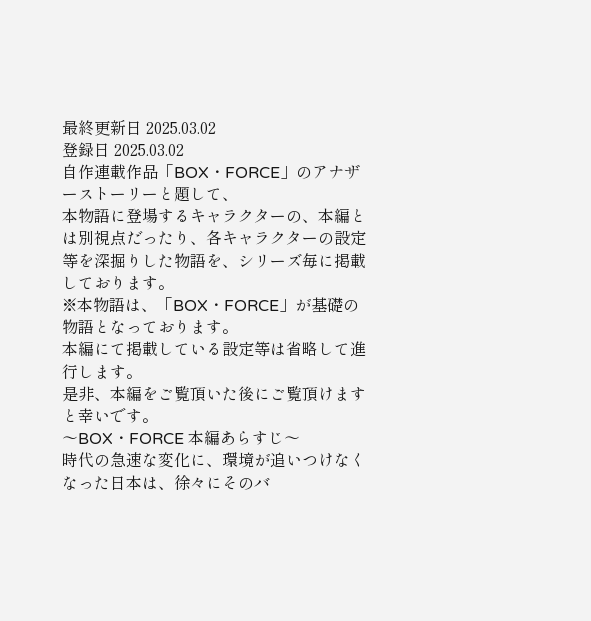最終更新日 2025.03.02
登録日 2025.03.02
自作連載作品「BOX・FORCE」のアナザーストーリーと題して、
本物語に登場するキャラクターの、本編とは別視点だったり、各キャラクターの設定等を深掘りした物語を、シリーズ毎に掲載しております。
※本物語は、「BOX・FORCE」が基礎の物語となっております。
本編にて掲載している設定等は省略して進行します。
是非、本編をご覧頂いた後にご覧頂けますと幸いです。
〜BOX・FORCE 本編あらすじ〜
時代の急速な変化に、環境が追いつけなくなった日本は、徐々にそのバ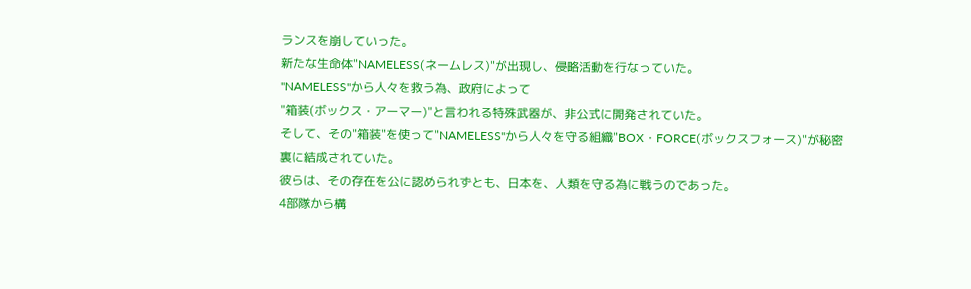ランスを崩していった。
新たな生命体"NAMELESS(ネームレス)"が出現し、侵略活動を行なっていた。
"NAMELESS"から人々を救う為、政府によって
"箱装(ボックス・アーマー)"と言われる特殊武器が、非公式に開発されていた。
そして、その"箱装"を使って"NAMELESS"から人々を守る組織"BOX・FORCE(ボックスフォース)"が秘密裏に結成されていた。
彼らは、その存在を公に認められずとも、日本を、人類を守る為に戦うのであった。
4部隊から構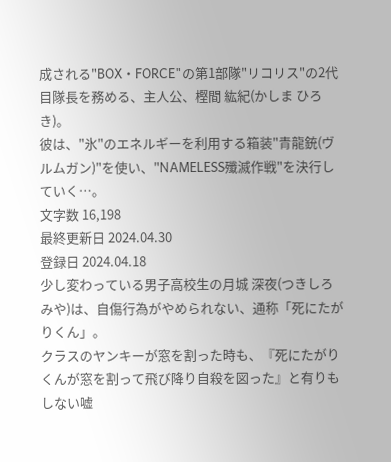成される"BOX・FORCE"の第1部隊"リコリス"の2代目隊長を務める、主人公、樫間 紘紀(かしま ひろき)。
彼は、"氷"のエネルギーを利用する箱装"青龍銃(ヴルムガン)"を使い、"NAMELESS殲滅作戦"を決行していく…。
文字数 16,198
最終更新日 2024.04.30
登録日 2024.04.18
少し変わっている男子高校生の月城 深夜(つきしろ みや)は、自傷行為がやめられない、通称「死にたがりくん」。
クラスのヤンキーが窓を割った時も、『死にたがりくんが窓を割って飛び降り自殺を図った』と有りもしない嘘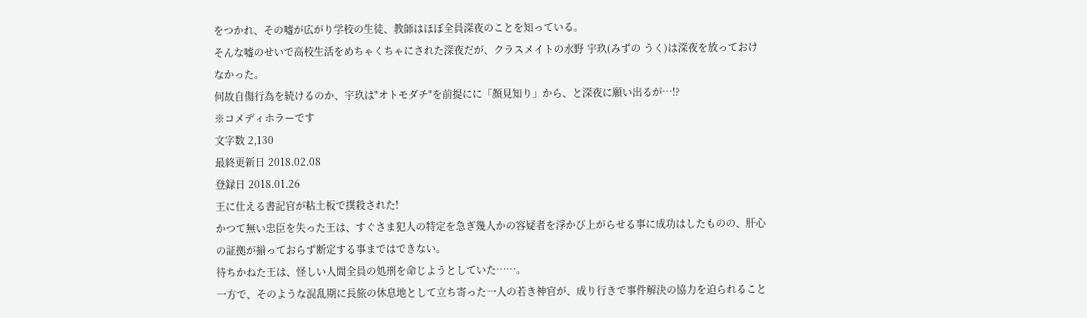をつかれ、その嘘が広がり学校の生徒、教師はほぼ全員深夜のことを知っている。
そんな嘘のせいで高校生活をめちゃくちゃにされた深夜だが、クラスメイトの水野 宇玖(みずの うく)は深夜を放っておけなかった。
何故自傷行為を続けるのか、宇玖は"オトモダチ"を前提にに「顔見知り」から、と深夜に願い出るが…!?
※コメディホラーです
文字数 2,130
最終更新日 2018.02.08
登録日 2018.01.26
王に仕える書記官が粘土板で撲殺された!
かつて無い忠臣を失った王は、すぐさま犯人の特定を急ぎ幾人かの容疑者を浮かび上がらせる事に成功はしたものの、肝心の証拠が揃っておらず断定する事まではできない。
待ちかねた王は、怪しい人間全員の処刑を命じようとしていた……。
一方で、そのような混乱期に長旅の休息地として立ち寄った一人の若き神官が、成り行きで事件解決の協力を迫られること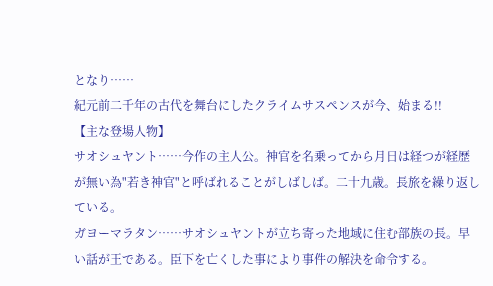となり……
紀元前二千年の古代を舞台にしたクライムサスペンスが今、始まる!!
【主な登場人物】
サオシュヤント……今作の主人公。神官を名乗ってから月日は経つが経歴が無い為"若き神官"と呼ばれることがしばしば。二十九歳。長旅を繰り返している。
ガヨーマラタン……サオシュヤントが立ち寄った地域に住む部族の長。早い話が王である。臣下を亡くした事により事件の解決を命令する。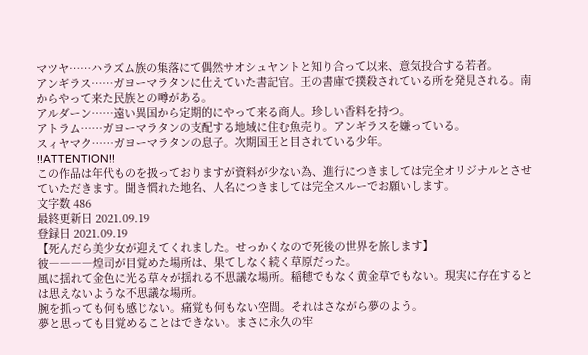マツヤ……ハラズム族の集落にて偶然サオシュヤントと知り合って以来、意気投合する若者。
アンギラス……ガヨーマラタンに仕えていた書記官。王の書庫で撲殺されている所を発見される。南からやって来た民族との噂がある。
アルダーン……遠い異国から定期的にやって来る商人。珍しい香料を持つ。
アトラム……ガヨーマラタンの支配する地域に住む魚売り。アンギラスを嫌っている。
スィヤマク……ガヨーマラタンの息子。次期国王と目されている少年。
!!ATTENTION!!
この作品は年代ものを扱っておりますが資料が少ない為、進行につきましては完全オリジナルとさせていただきます。聞き慣れた地名、人名につきましては完全スルーでお願いします。
文字数 486
最終更新日 2021.09.19
登録日 2021.09.19
【死んだら美少女が迎えてくれました。せっかくなので死後の世界を旅します】
彼――――煌司が目覚めた場所は、果てしなく続く草原だった。
風に揺れて金色に光る草々が揺れる不思議な場所。稲穂でもなく黄金草でもない。現実に存在するとは思えないような不思議な場所。
腕を抓っても何も感じない。痛覚も何もない空間。それはさながら夢のよう。
夢と思っても目覚めることはできない。まさに永久の牢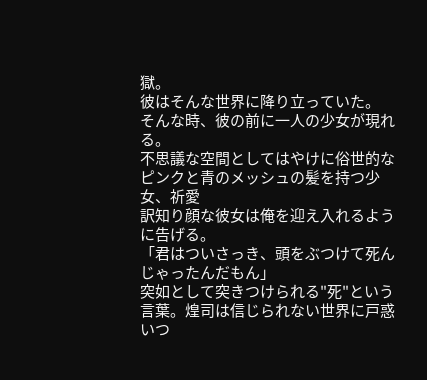獄。
彼はそんな世界に降り立っていた。
そんな時、彼の前に一人の少女が現れる。
不思議な空間としてはやけに俗世的なピンクと青のメッシュの髪を持つ少女、祈愛
訳知り顔な彼女は俺を迎え入れるように告げる。
「君はついさっき、頭をぶつけて死んじゃったんだもん」
突如として突きつけられる"死"という言葉。煌司は信じられない世界に戸惑いつ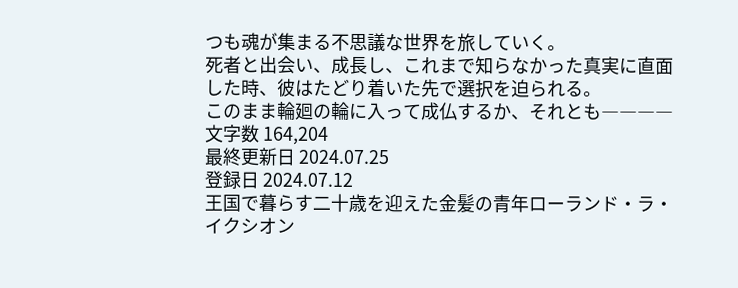つも魂が集まる不思議な世界を旅していく。
死者と出会い、成長し、これまで知らなかった真実に直面した時、彼はたどり着いた先で選択を迫られる。
このまま輪廻の輪に入って成仏するか、それとも――――
文字数 164,204
最終更新日 2024.07.25
登録日 2024.07.12
王国で暮らす二十歳を迎えた金髪の青年ローランド・ラ・イクシオン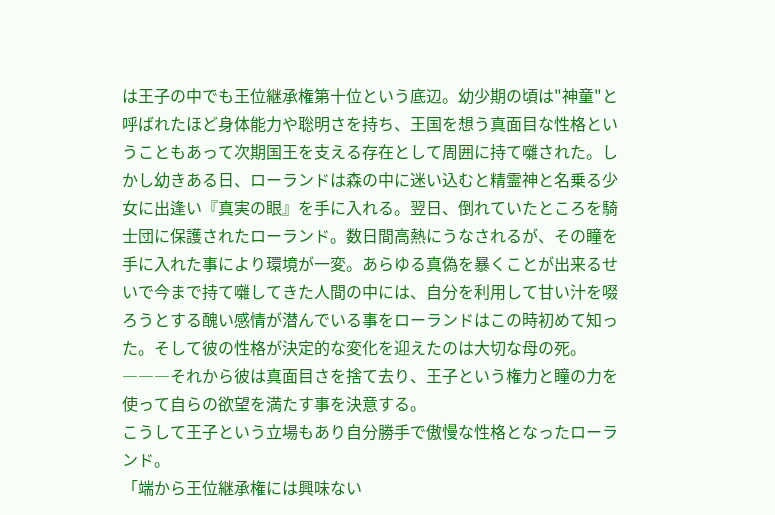は王子の中でも王位継承権第十位という底辺。幼少期の頃は"神童"と呼ばれたほど身体能力や聡明さを持ち、王国を想う真面目な性格ということもあって次期国王を支える存在として周囲に持て囃された。しかし幼きある日、ローランドは森の中に迷い込むと精霊神と名乗る少女に出逢い『真実の眼』を手に入れる。翌日、倒れていたところを騎士団に保護されたローランド。数日間高熱にうなされるが、その瞳を手に入れた事により環境が一変。あらゆる真偽を暴くことが出来るせいで今まで持て囃してきた人間の中には、自分を利用して甘い汁を啜ろうとする醜い感情が潜んでいる事をローランドはこの時初めて知った。そして彼の性格が決定的な変化を迎えたのは大切な母の死。
―――それから彼は真面目さを捨て去り、王子という権力と瞳の力を使って自らの欲望を満たす事を決意する。
こうして王子という立場もあり自分勝手で傲慢な性格となったローランド。
「端から王位継承権には興味ない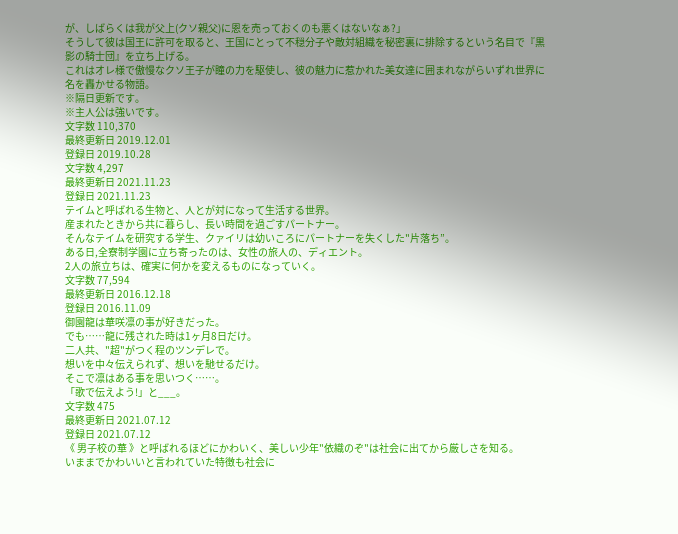が、しばらくは我が父上(クソ親父)に恩を売っておくのも悪くはないなぁ?」
そうして彼は国王に許可を取ると、王国にとって不穏分子や敵対組織を秘密裏に排除するという名目で『黒影の騎士団』を立ち上げる。
これはオレ様で傲慢なクソ王子が瞳の力を駆使し、彼の魅力に惹かれた美女達に囲まれながらいずれ世界に名を轟かせる物語。
※隔日更新です。
※主人公は強いです。
文字数 110,370
最終更新日 2019.12.01
登録日 2019.10.28
文字数 4,297
最終更新日 2021.11.23
登録日 2021.11.23
テイムと呼ばれる生物と、人とが対になって生活する世界。
産まれたときから共に暮らし、長い時間を過ごすパートナー。
そんなテイムを研究する学生、クァイリは幼いころにパートナーを失くした"片落ち”。
ある日,全寮制学園に立ち寄ったのは、女性の旅人の、ディエント。
2人の旅立ちは、確実に何かを変えるものになっていく。
文字数 77,594
最終更新日 2016.12.18
登録日 2016.11.09
御園龍は華咲凛の事が好きだった。
でも……龍に残された時は1ヶ月8日だけ。
二人共、"超"がつく程のツンデレで。
想いを中々伝えられず、想いを馳せるだけ。
そこで凛はある事を思いつく……。
「歌で伝えよう!」と___。
文字数 475
最終更新日 2021.07.12
登録日 2021.07.12
《 男子校の華 》と呼ばれるほどにかわいく、美しい少年"依織のぞ"は社会に出てから厳しさを知る。
いままでかわいいと言われていた特徴も社会に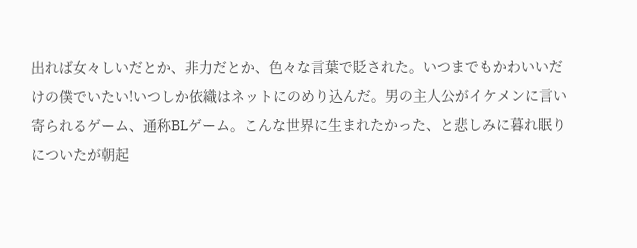出れば女々しいだとか、非力だとか、色々な言葉で貶された。いつまでもかわいいだけの僕でいたい!いつしか依織はネットにのめり込んだ。男の主人公がイケメンに言い寄られるゲーム、通称BLゲーム。こんな世界に生まれたかった、と悲しみに暮れ眠りについたが朝起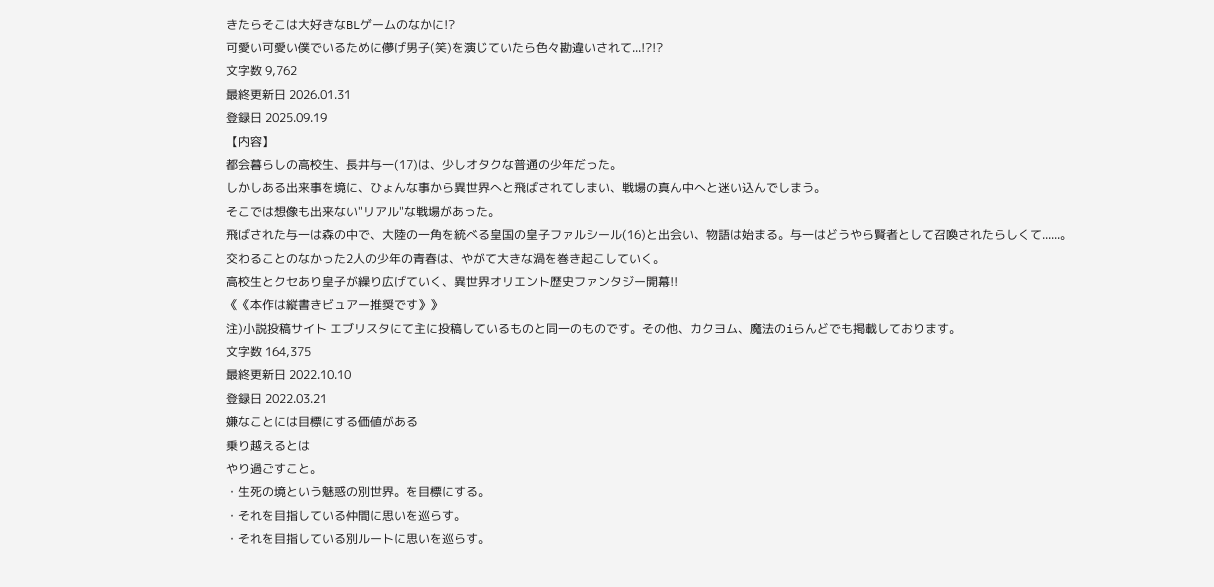きたらそこは大好きなBLゲームのなかに!?
可愛い可愛い僕でいるために儚げ男子(笑)を演じていたら色々勘違いされて...!?!?
文字数 9,762
最終更新日 2026.01.31
登録日 2025.09.19
【内容】
都会暮らしの高校生、長井与一(17)は、少しオタクな普通の少年だった。
しかしある出来事を境に、ひょんな事から異世界へと飛ばされてしまい、戦場の真ん中へと迷い込んでしまう。
そこでは想像も出来ない"リアル"な戦場があった。
飛ばされた与一は森の中で、大陸の一角を統べる皇国の皇子ファルシール(16)と出会い、物語は始まる。与一はどうやら賢者として召喚されたらしくて......。
交わることのなかった2人の少年の青春は、やがて大きな渦を巻き起こしていく。
高校生とクセあり皇子が繰り広げていく、異世界オリエント歴史ファンタジー開幕!!
《《本作は縦書きビュアー推奨です》》
注)小説投稿サイト エブリスタにて主に投稿しているものと同一のものです。その他、カクヨム、魔法のiらんどでも掲載しております。
文字数 164,375
最終更新日 2022.10.10
登録日 2022.03.21
嫌なことには目標にする価値がある
乗り越えるとは
やり過ごすこと。
・生死の境という魅惑の別世界。を目標にする。
・それを目指している仲間に思いを巡らす。
・それを目指している別ルートに思いを巡らす。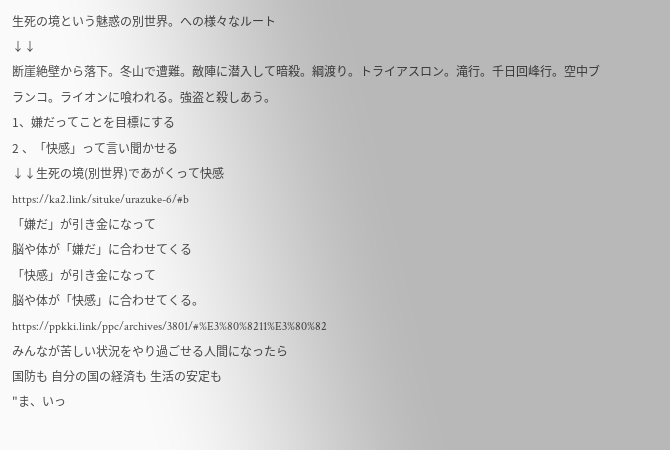生死の境という魅惑の別世界。への様々なルート
↓↓
断崖絶壁から落下。冬山で遭難。敵陣に潜入して暗殺。綱渡り。トライアスロン。滝行。千日回峰行。空中ブランコ。ライオンに喰われる。強盗と殺しあう。
1、嫌だってことを目標にする
2 、「快感」って言い聞かせる
↓↓生死の境(別世界)であがくって快感
https://ka2.link/situke/urazuke-6/#b
「嫌だ」が引き金になって
脳や体が「嫌だ」に合わせてくる
「快感」が引き金になって
脳や体が「快感」に合わせてくる。
https://ppkki.link/ppc/archives/3801/#%E3%80%8211%E3%80%82
みんなが苦しい状況をやり過ごせる人間になったら
国防も 自分の国の経済も 生活の安定も
"ま、いっ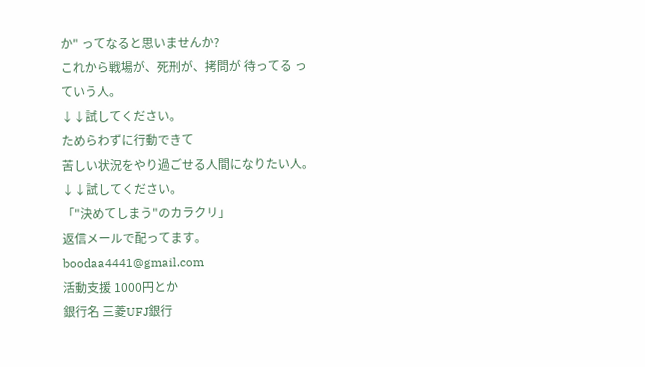か" ってなると思いませんか?
これから戦場が、死刑が、拷問が 待ってる っていう人。
↓↓試してください。
ためらわずに行動できて
苦しい状況をやり過ごせる人間になりたい人。
↓↓試してください。
「"決めてしまう"のカラクリ」
返信メールで配ってます。
boodaa4441@gmail.com
活動支援 1000円とか
銀行名 三菱UFJ銀行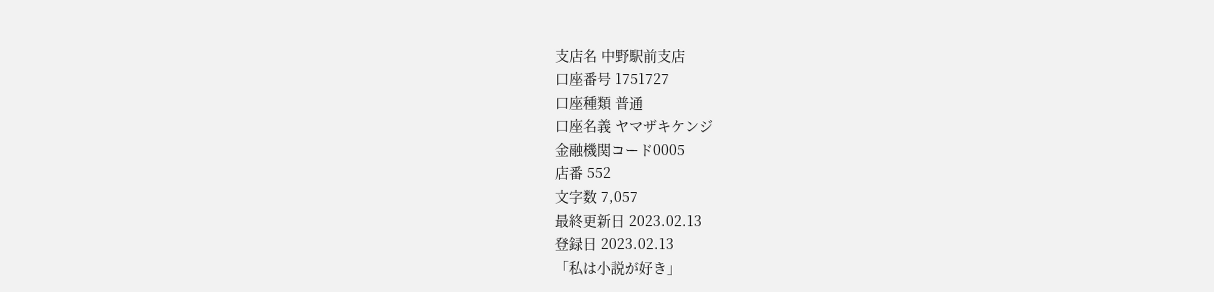支店名 中野駅前支店
口座番号 1751727
口座種類 普通
口座名義 ヤマザキケンジ
金融機関コード0005
店番 552
文字数 7,057
最終更新日 2023.02.13
登録日 2023.02.13
「私は小説が好き」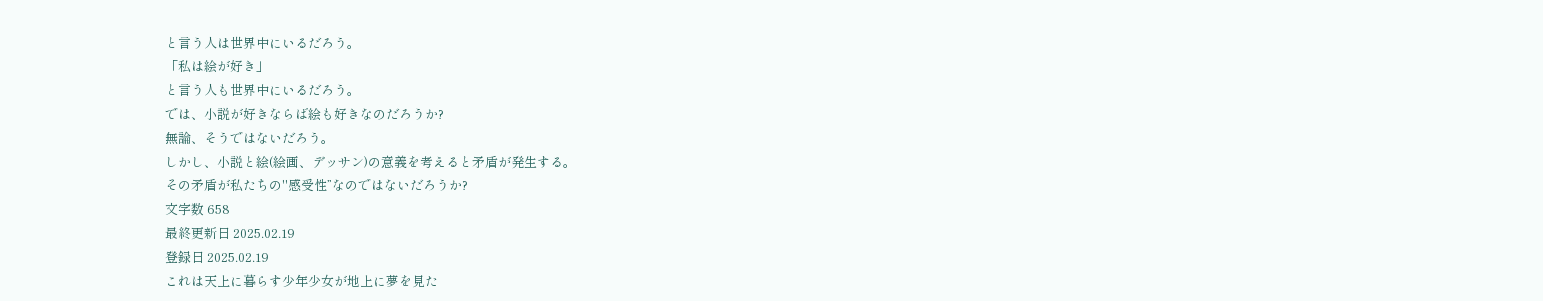と言う人は世界中にいるだろう。
「私は絵が好き」
と言う人も世界中にいるだろう。
では、小説が好きならば絵も好きなのだろうか?
無論、そうではないだろう。
しかし、小説と絵(絵画、デッサン)の意義を考えると矛盾が発生する。
その矛盾が私たちの"感受性”なのではないだろうか?
文字数 658
最終更新日 2025.02.19
登録日 2025.02.19
これは天上に暮らす少年少女が地上に夢を見た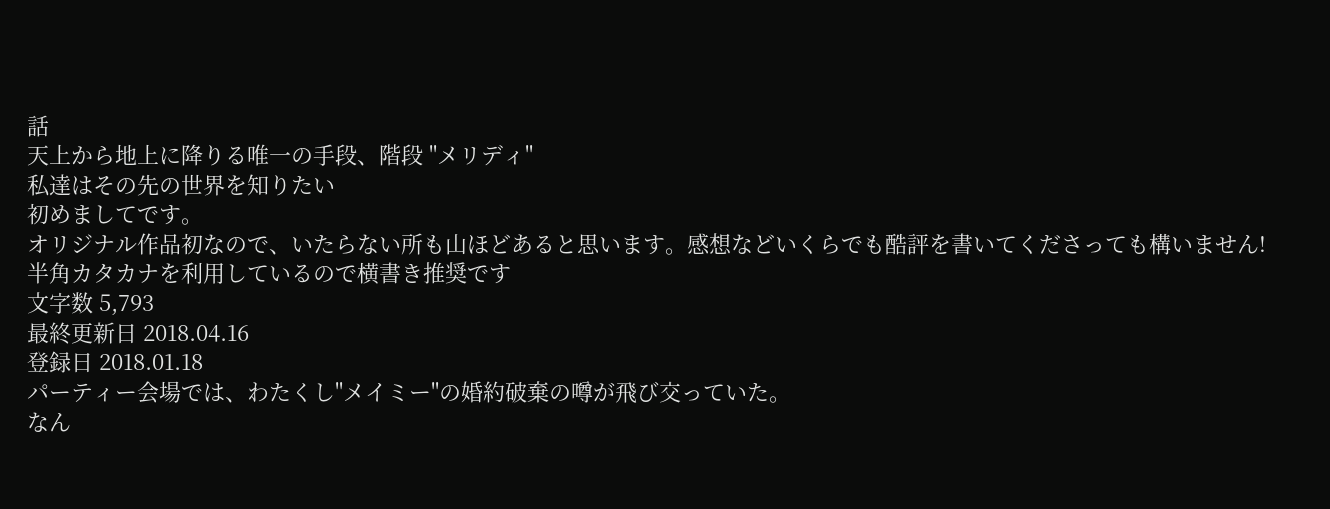話
天上から地上に降りる唯一の手段、階段 "メリディ"
私達はその先の世界を知りたい
初めましてです。
オリジナル作品初なので、いたらない所も山ほどあると思います。感想などいくらでも酷評を書いてくださっても構いません!
半角カタカナを利用しているので横書き推奨です
文字数 5,793
最終更新日 2018.04.16
登録日 2018.01.18
パーティー会場では、わたくし"メイミー"の婚約破棄の噂が飛び交っていた。
なん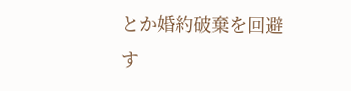とか婚約破棄を回避す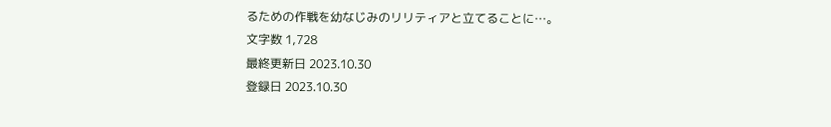るための作戦を幼なじみのリリティアと立てることに…。
文字数 1,728
最終更新日 2023.10.30
登録日 2023.10.30